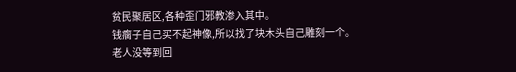贫民聚居区,各种歪门邪教渗入其中。
钱瘸子自己买不起神像,所以找了块木头自己雕刻一个。
老人没等到回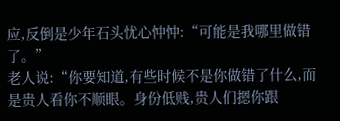应,反倒是少年石头忧心忡忡:“可能是我哪里做错了。”
老人说:“你要知道,有些时候不是你做错了什么,而是贵人看你不顺眼。身份低贱,贵人们摁你跟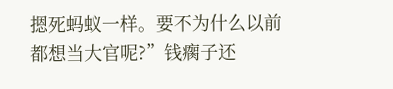摁死蚂蚁一样。要不为什么以前都想当大官呢?”钱瘸子还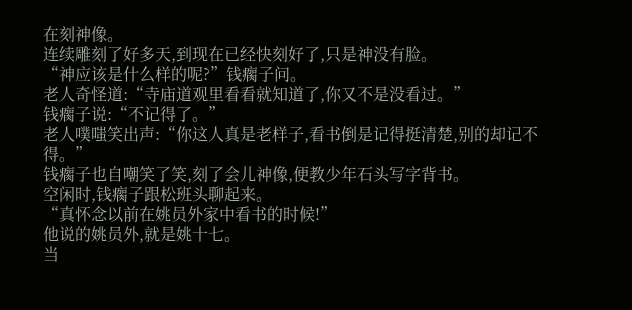在刻神像。
连续雕刻了好多天,到现在已经快刻好了,只是神没有脸。
“神应该是什么样的呢?”钱瘸子问。
老人奇怪道:“寺庙道观里看看就知道了,你又不是没看过。”
钱瘸子说:“不记得了。”
老人噗嗤笑出声:“你这人真是老样子,看书倒是记得挺清楚,别的却记不得。”
钱瘸子也自嘲笑了笑,刻了会儿神像,便教少年石头写字背书。
空闲时,钱瘸子跟松班头聊起来。
“真怀念以前在姚员外家中看书的时候!”
他说的姚员外,就是姚十七。
当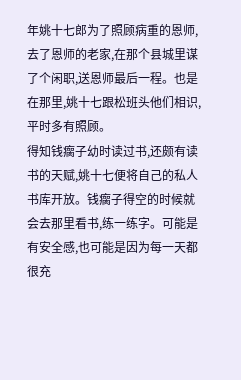年姚十七郎为了照顾病重的恩师,去了恩师的老家,在那个县城里谋了个闲职,送恩师最后一程。也是在那里,姚十七跟松班头他们相识,平时多有照顾。
得知钱瘸子幼时读过书,还颇有读书的天赋,姚十七便将自己的私人书库开放。钱瘸子得空的时候就会去那里看书,练一练字。可能是有安全感,也可能是因为每一天都很充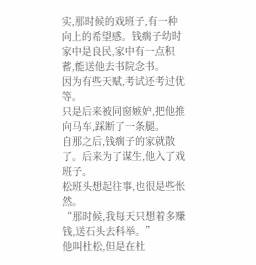实,那时候的戏班子,有一种向上的希望感。钱瘸子幼时家中是良民,家中有一点积蓄,能送他去书院念书。
因为有些天赋,考试还考过优等。
只是后来被同窗嫉妒,把他推向马车,踩断了一条腿。
自那之后,钱瘸子的家就散了。后来为了谋生,他入了戏班子。
松班头想起往事,也很是些怅然。
“那时候,我每天只想着多赚钱,送石头去科举。”
他叫杜松,但是在杜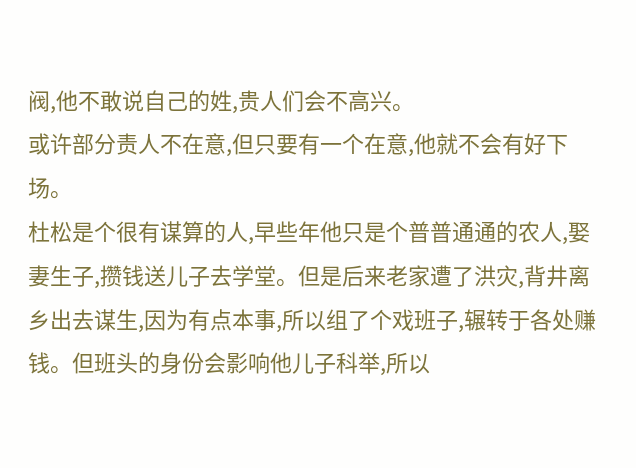阀,他不敢说自己的姓,贵人们会不高兴。
或许部分责人不在意,但只要有一个在意,他就不会有好下场。
杜松是个很有谋算的人,早些年他只是个普普通通的农人,娶妻生子,攒钱送儿子去学堂。但是后来老家遭了洪灾,背井离乡出去谋生,因为有点本事,所以组了个戏班子,辗转于各处赚钱。但班头的身份会影响他儿子科举,所以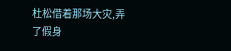杜松借着那场大灾,弄了假身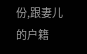份,跟妻儿的户籍